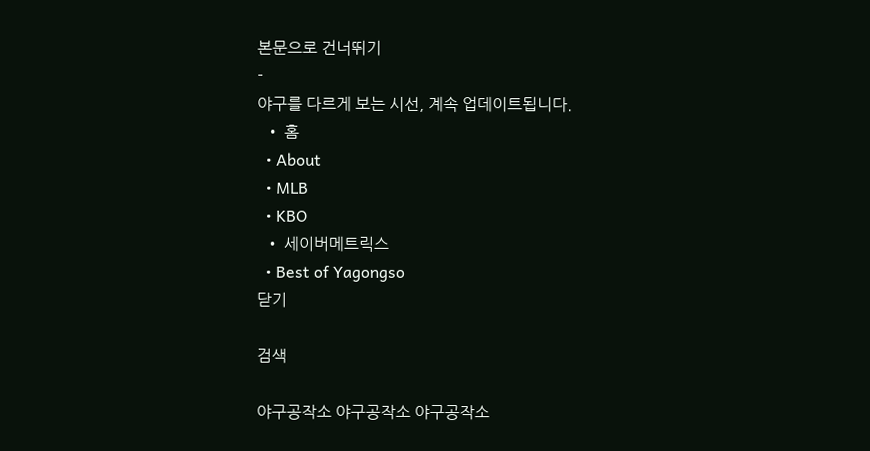본문으로 건너뛰기
-
야구를 다르게 보는 시선, 계속 업데이트됩니다.
  • 홈
  • About
  • MLB
  • KBO
  • 세이버메트릭스
  • Best of Yagongso
닫기

검색

야구공작소 야구공작소 야구공작소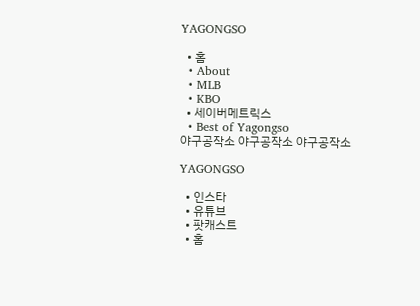YAGONGSO

  • 홈
  • About
  • MLB
  • KBO
  • 세이버메트릭스
  • Best of Yagongso
야구공작소 야구공작소 야구공작소

YAGONGSO

  • 인스타
  • 유튜브
  • 팟캐스트
  • 홈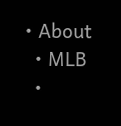• About
  • MLB
  •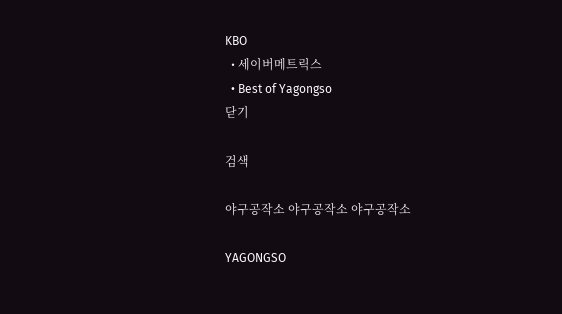KBO
  • 세이버메트릭스
  • Best of Yagongso
닫기

검색

야구공작소 야구공작소 야구공작소

YAGONGSO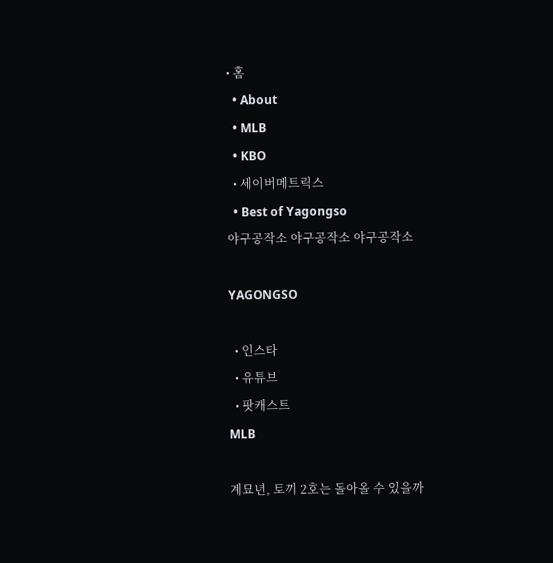• 홈
  • About
  • MLB
  • KBO
  • 세이버메트릭스
  • Best of Yagongso
야구공작소 야구공작소 야구공작소

YAGONGSO

  • 인스타
  • 유튜브
  • 팟캐스트
MLB

계묘년, 토끼 2호는 돌아올 수 있을까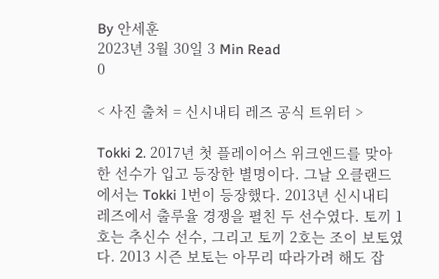By 안세훈
2023년 3월 30일 3 Min Read
0

< 사진 출처 = 신시내티 레즈 공식 트위터 >

Tokki 2. 2017년 첫 플레이어스 위크엔드를 맞아 한 선수가 입고 등장한 별명이다. 그날 오클랜드에서는 Tokki 1번이 등장했다. 2013년 신시내티 레즈에서 출루율 경쟁을 펼친 두 선수였다. 토끼 1호는 추신수 선수, 그리고 토끼 2호는 조이 보토였다. 2013 시즌 보토는 아무리 따라가려 해도 잡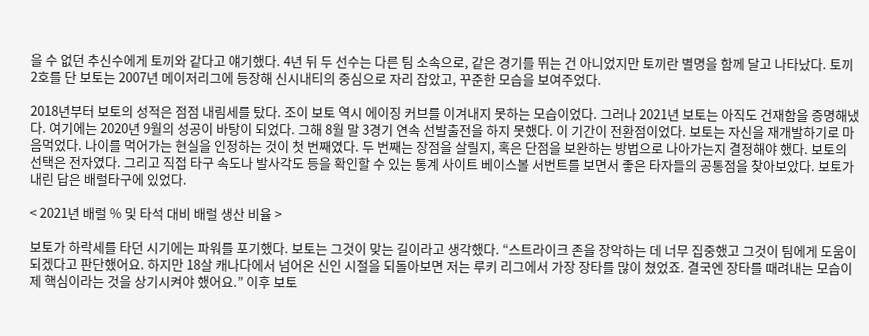을 수 없던 추신수에게 토끼와 같다고 얘기했다. 4년 뒤 두 선수는 다른 팀 소속으로, 같은 경기를 뛰는 건 아니었지만 토끼란 별명을 함께 달고 나타났다. 토끼 2호를 단 보토는 2007년 메이저리그에 등장해 신시내티의 중심으로 자리 잡았고, 꾸준한 모습을 보여주었다.

2018년부터 보토의 성적은 점점 내림세를 탔다. 조이 보토 역시 에이징 커브를 이겨내지 못하는 모습이었다. 그러나 2021년 보토는 아직도 건재함을 증명해냈다. 여기에는 2020년 9월의 성공이 바탕이 되었다. 그해 8월 말 3경기 연속 선발출전을 하지 못했다. 이 기간이 전환점이었다. 보토는 자신을 재개발하기로 마음먹었다. 나이를 먹어가는 현실을 인정하는 것이 첫 번째였다. 두 번째는 장점을 살릴지, 혹은 단점을 보완하는 방법으로 나아가는지 결정해야 했다. 보토의 선택은 전자였다. 그리고 직접 타구 속도나 발사각도 등을 확인할 수 있는 통계 사이트 베이스볼 서번트를 보면서 좋은 타자들의 공통점을 찾아보았다. 보토가 내린 답은 배럴타구에 있었다.

< 2021년 배럴 % 및 타석 대비 배럴 생산 비율 >

보토가 하락세를 타던 시기에는 파워를 포기했다. 보토는 그것이 맞는 길이라고 생각했다. “스트라이크 존을 장악하는 데 너무 집중했고 그것이 팀에게 도움이 되겠다고 판단했어요. 하지만 18살 캐나다에서 넘어온 신인 시절을 되돌아보면 저는 루키 리그에서 가장 장타를 많이 쳤었죠. 결국엔 장타를 때려내는 모습이 제 핵심이라는 것을 상기시켜야 했어요.” 이후 보토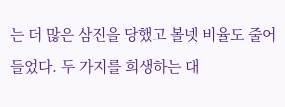는 더 많은 삼진을 당했고 볼넷 비율도 줄어들었다. 두 가지를 희생하는 대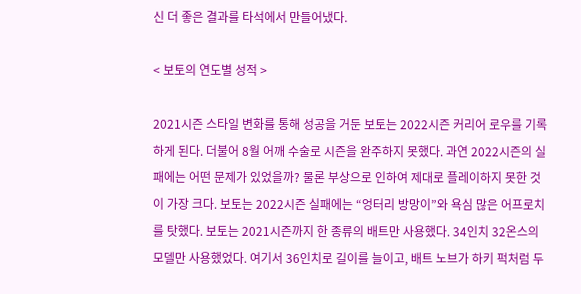신 더 좋은 결과를 타석에서 만들어냈다.

< 보토의 연도별 성적 >

2021시즌 스타일 변화를 통해 성공을 거둔 보토는 2022시즌 커리어 로우를 기록하게 된다. 더불어 8월 어깨 수술로 시즌을 완주하지 못했다. 과연 2022시즌의 실패에는 어떤 문제가 있었을까? 물론 부상으로 인하여 제대로 플레이하지 못한 것이 가장 크다. 보토는 2022시즌 실패에는 “엉터리 방망이”와 욕심 많은 어프로치를 탓했다. 보토는 2021시즌까지 한 종류의 배트만 사용했다. 34인치 32온스의 모델만 사용했었다. 여기서 36인치로 길이를 늘이고, 배트 노브가 하키 퍽처럼 두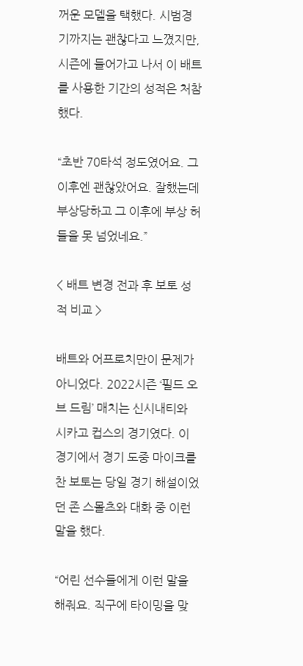꺼운 모델을 택했다. 시범경기까지는 괜찮다고 느꼈지만, 시즌에 들어가고 나서 이 배트를 사용한 기간의 성적은 처참했다.

“초반 70타석 정도였어요. 그 이후엔 괜찮았어요. 잘했는데 부상당하고 그 이후에 부상 허들을 못 넘었네요.”

< 배트 변경 전과 후 보토 성적 비교 >

배트와 어프로치만이 문제가 아니었다. 2022시즌 ‘필드 오브 드림’ 매치는 신시내티와 시카고 컵스의 경기였다. 이 경기에서 경기 도중 마이크를 찬 보토는 당일 경기 해설이었던 존 스몰츠와 대화 중 이런 말을 했다.

“어린 선수들에게 이런 말을 해줘요. 직구에 타이밍을 맞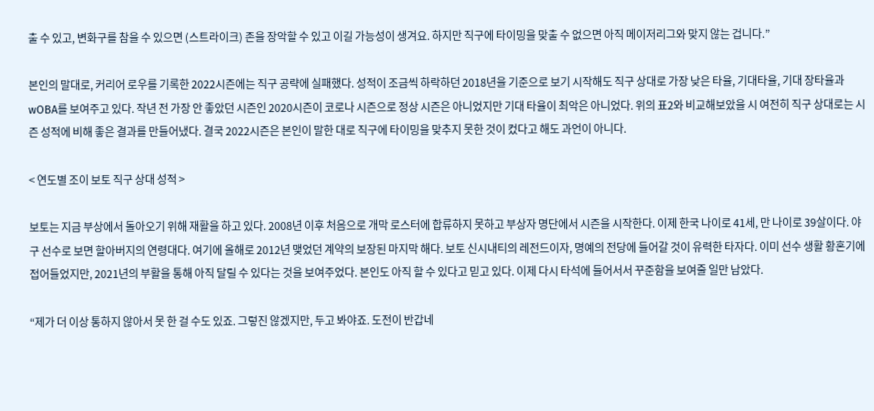출 수 있고, 변화구를 참을 수 있으면 (스트라이크) 존을 장악할 수 있고 이길 가능성이 생겨요. 하지만 직구에 타이밍을 맞출 수 없으면 아직 메이저리그와 맞지 않는 겁니다.”

본인의 말대로, 커리어 로우를 기록한 2022시즌에는 직구 공략에 실패했다. 성적이 조금씩 하락하던 2018년을 기준으로 보기 시작해도 직구 상대로 가장 낮은 타율, 기대타율, 기대 장타율과 wOBA를 보여주고 있다. 작년 전 가장 안 좋았던 시즌인 2020시즌이 코로나 시즌으로 정상 시즌은 아니었지만 기대 타율이 최악은 아니었다. 위의 표2와 비교해보았을 시 여전히 직구 상대로는 시즌 성적에 비해 좋은 결과를 만들어냈다. 결국 2022시즌은 본인이 말한 대로 직구에 타이밍을 맞추지 못한 것이 컸다고 해도 과언이 아니다.

< 연도별 조이 보토 직구 상대 성적 >

보토는 지금 부상에서 돌아오기 위해 재활을 하고 있다. 2008년 이후 처음으로 개막 로스터에 합류하지 못하고 부상자 명단에서 시즌을 시작한다. 이제 한국 나이로 41세, 만 나이로 39살이다. 야구 선수로 보면 할아버지의 연령대다. 여기에 올해로 2012년 맺었던 계약의 보장된 마지막 해다. 보토 신시내티의 레전드이자, 명예의 전당에 들어갈 것이 유력한 타자다. 이미 선수 생활 황혼기에 접어들었지만, 2021년의 부활을 통해 아직 달릴 수 있다는 것을 보여주었다. 본인도 아직 할 수 있다고 믿고 있다. 이제 다시 타석에 들어서서 꾸준함을 보여줄 일만 남았다.

“제가 더 이상 통하지 않아서 못 한 걸 수도 있죠. 그렇진 않겠지만, 두고 봐야죠. 도전이 반갑네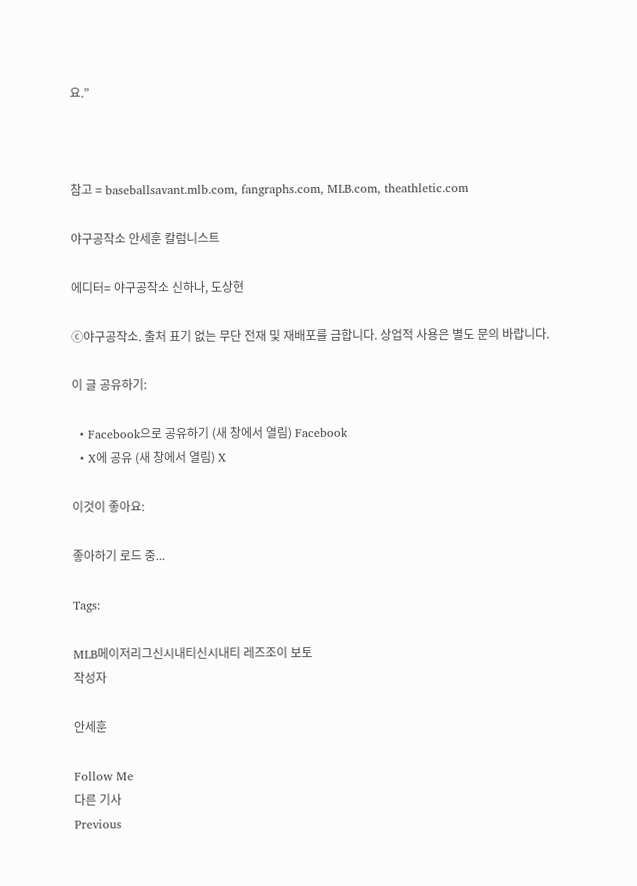요.”



참고 = baseballsavant.mlb.com, fangraphs.com, MLB.com, theathletic.com

야구공작소 안세훈 칼럼니스트

에디터= 야구공작소 신하나, 도상현

ⓒ야구공작소. 출처 표기 없는 무단 전재 및 재배포를 금합니다. 상업적 사용은 별도 문의 바랍니다.

이 글 공유하기:

  • Facebook으로 공유하기 (새 창에서 열림) Facebook
  • X에 공유 (새 창에서 열림) X

이것이 좋아요:

좋아하기 로드 중...

Tags:

MLB메이저리그신시내티신시내티 레즈조이 보토
작성자

안세훈

Follow Me
다른 기사
Previous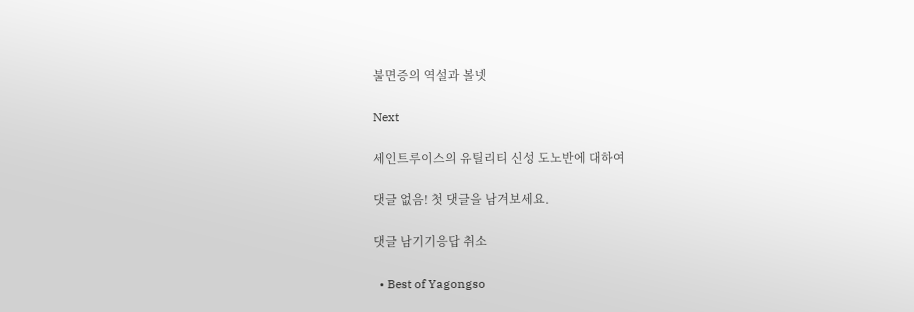불면증의 역설과 볼넷

Next

세인트루이스의 유틸리티 신성 도노반에 대하여

댓글 없음! 첫 댓글을 남겨보세요.

댓글 남기기응답 취소

  • Best of Yagongso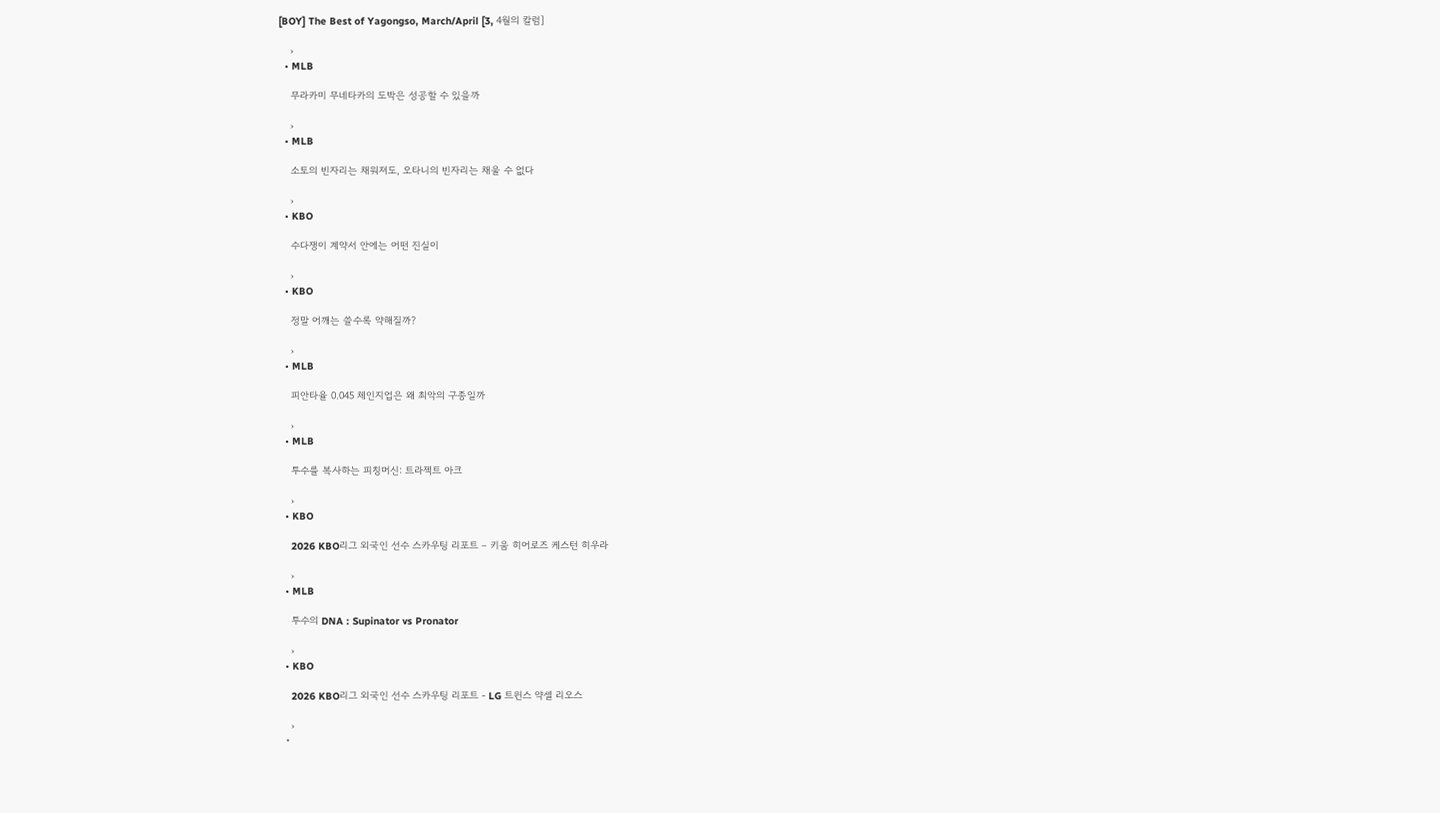[BOY] The Best of Yagongso, March/April [3, 4월의 칼럼]

    ›
  • MLB

    무라카미 무네타카의 도박은 성공할 수 있을까

    ›
  • MLB

    소토의 빈자리는 채워져도, 오타니의 빈자리는 채울 수 없다

    ›
  • KBO

    수다쟁이 계약서 안에는 어떤 진실이

    ›
  • KBO

    정말 어깨는 쓸수록 약해질까?

    ›
  • MLB

    피안타율 0.045 체인지업은 왜 최악의 구종일까

    ›
  • MLB

    투수를 복사하는 피칭머신: 트라젝트 아크

    ›
  • KBO

    2026 KBO리그 외국인 선수 스카우팅 리포트 – 키움 히어로즈 케스턴 히우라

    ›
  • MLB

    투수의 DNA : Supinator vs Pronator

    ›
  • KBO

    2026 KBO리그 외국인 선수 스카우팅 리포트 - LG 트윈스 약셀 리오스

    ›
  •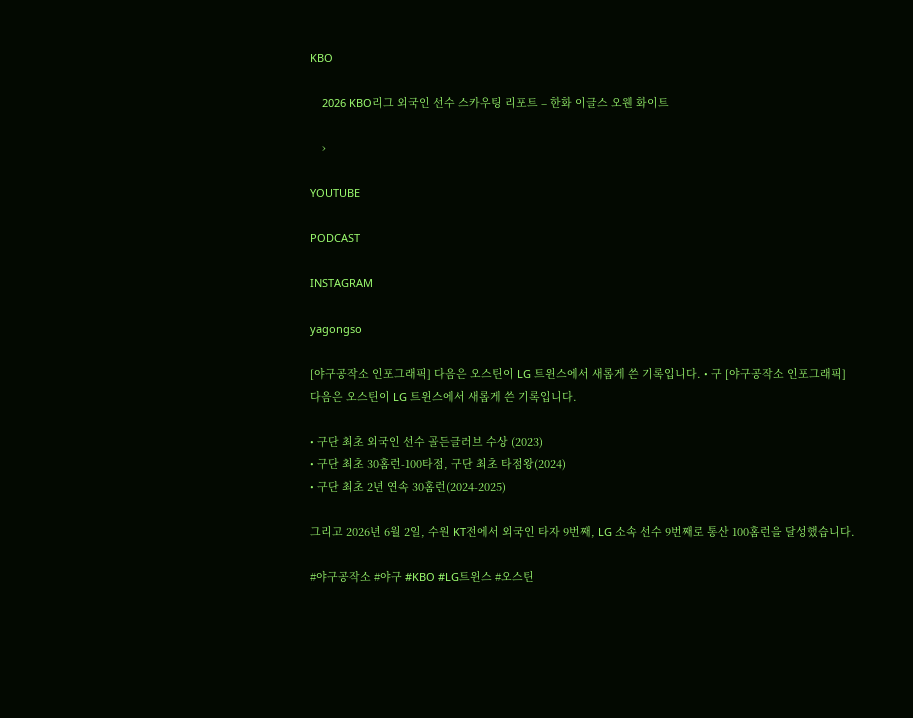KBO

    2026 KBO리그 외국인 선수 스카우팅 리포트 – 한화 이글스 오웬 화이트

    ›

YOUTUBE

PODCAST

INSTAGRAM

yagongso

[야구공작소 인포그래픽] 다음은 오스틴이 LG 트윈스에서 새롭게 쓴 기록입니다. • 구 [야구공작소 인포그래픽]
다음은 오스틴이 LG 트윈스에서 새롭게 쓴 기록입니다.

• 구단 최초 외국인 선수 골든글러브 수상 (2023)
• 구단 최초 30홈런-100타점, 구단 최초 타점왕(2024)
• 구단 최초 2년 연속 30홈런(2024-2025)

그리고 2026년 6월 2일, 수원 KT전에서 외국인 타자 9번째, LG 소속 선수 9번째로 통산 100홈런을 달성했습니다.

#야구공작소 #야구 #KBO #LG트윈스 #오스틴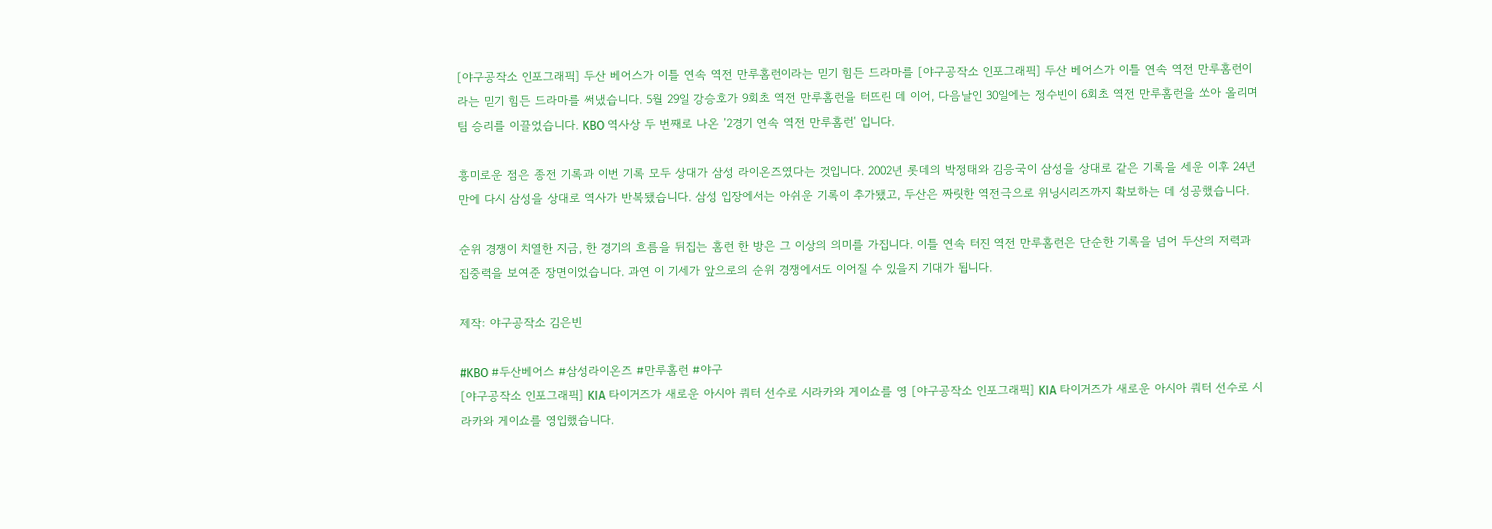[야구공작소 인포그래픽] 두산 베어스가 이틀 연속 역전 만루홈런이라는 믿기 힘든 드라마를 [야구공작소 인포그래픽] 두산 베어스가 이틀 연속 역전 만루홈런이라는 믿기 힘든 드라마를 써냈습니다. 5월 29일 강승호가 9회초 역전 만루홈런을 터뜨린 데 이어, 다음날인 30일에는 정수빈이 6회초 역전 만루홈런을 쏘아 올리며 팀 승리를 이끌었습니다. KBO 역사상 두 번째로 나온 ’2경기 연속 역전 만루홈런‘ 입니다.

흥미로운 점은 종전 기록과 이번 기록 모두 상대가 삼성 라이온즈였다는 것입니다. 2002년 롯데의 박정태와 김응국이 삼성을 상대로 같은 기록을 세운 이후 24년 만에 다시 삼성을 상대로 역사가 반복됐습니다. 삼성 입장에서는 아쉬운 기록이 추가됐고, 두산은 짜릿한 역전극으로 위닝시리즈까지 확보하는 데 성공했습니다.

순위 경쟁이 치열한 지금, 한 경기의 흐름을 뒤집는 홈런 한 방은 그 이상의 의미를 가집니다. 이틀 연속 터진 역전 만루홈런은 단순한 기록을 넘어 두산의 저력과 집중력을 보여준 장면이었습니다. 과연 이 기세가 앞으로의 순위 경쟁에서도 이어질 수 있을지 기대가 됩니다.

제작: 야구공작소 김은빈

#KBO #두산베어스 #삼성라이온즈 #만루홈런 #야구
[야구공작소 인포그래픽] KIA 타이거즈가 새로운 아시아 쿼터 선수로 시라카와 게이쇼를 영 [야구공작소 인포그래픽] KIA 타이거즈가 새로운 아시아 쿼터 선수로 시라카와 게이쇼를 영입했습니다.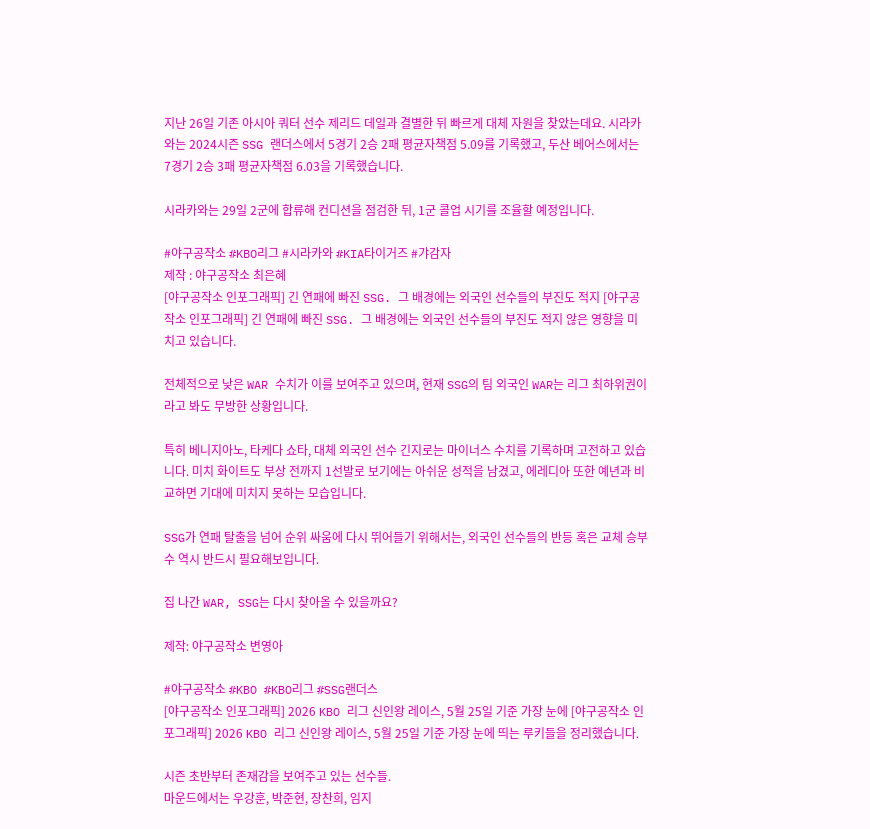지난 26일 기존 아시아 쿼터 선수 제리드 데일과 결별한 뒤 빠르게 대체 자원을 찾았는데요. 시라카와는 2024시즌 SSG 랜더스에서 5경기 2승 2패 평균자책점 5.09를 기록했고, 두산 베어스에서는 7경기 2승 3패 평균자책점 6.03을 기록했습니다.

시라카와는 29일 2군에 합류해 컨디션을 점검한 뒤, 1군 콜업 시기를 조율할 예정입니다.

#야구공작소 #KBO리그 #시라카와 #KIA타이거즈 #갸감자
제작 : 야구공작소 최은혜
[야구공작소 인포그래픽] 긴 연패에 빠진 SSG. 그 배경에는 외국인 선수들의 부진도 적지 [야구공작소 인포그래픽] 긴 연패에 빠진 SSG. 그 배경에는 외국인 선수들의 부진도 적지 않은 영향을 미치고 있습니다.

전체적으로 낮은 WAR 수치가 이를 보여주고 있으며, 현재 SSG의 팀 외국인 WAR는 리그 최하위권이라고 봐도 무방한 상황입니다.

특히 베니지아노, 타케다 쇼타, 대체 외국인 선수 긴지로는 마이너스 수치를 기록하며 고전하고 있습니다. 미치 화이트도 부상 전까지 1선발로 보기에는 아쉬운 성적을 남겼고, 에레디아 또한 예년과 비교하면 기대에 미치지 못하는 모습입니다.

SSG가 연패 탈출을 넘어 순위 싸움에 다시 뛰어들기 위해서는, 외국인 선수들의 반등 혹은 교체 승부수 역시 반드시 필요해보입니다.

집 나간 WAR, SSG는 다시 찾아올 수 있을까요?

제작: 야구공작소 변영아

#야구공작소 #KBO #KBO리그 #SSG랜더스
[야구공작소 인포그래픽] 2026 KBO 리그 신인왕 레이스, 5월 25일 기준 가장 눈에 [야구공작소 인포그래픽] 2026 KBO 리그 신인왕 레이스, 5월 25일 기준 가장 눈에 띄는 루키들을 정리했습니다.

시즌 초반부터 존재감을 보여주고 있는 선수들.
마운드에서는 우강훈, 박준현, 장찬희, 임지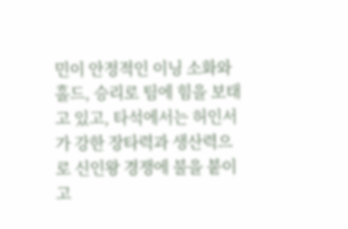민이 안정적인 이닝 소화와 홀드, 승리로 팀에 힘을 보태고 있고, 타석에서는 허인서가 강한 장타력과 생산력으로 신인왕 경쟁에 불을 붙이고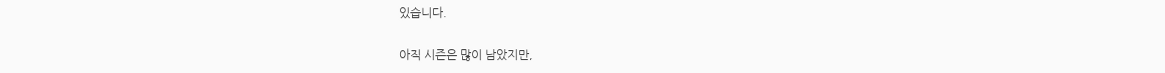있습니다.

아직 시즌은 많이 남았지만,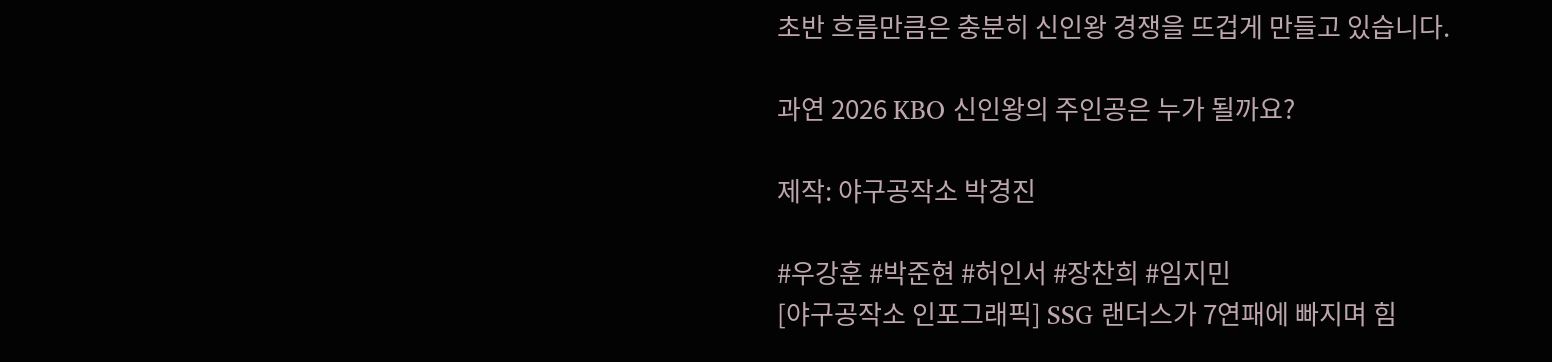초반 흐름만큼은 충분히 신인왕 경쟁을 뜨겁게 만들고 있습니다.

과연 2026 KBO 신인왕의 주인공은 누가 될까요?

제작: 야구공작소 박경진

#우강훈 #박준현 #허인서 #장찬희 #임지민
[야구공작소 인포그래픽] SSG 랜더스가 7연패에 빠지며 힘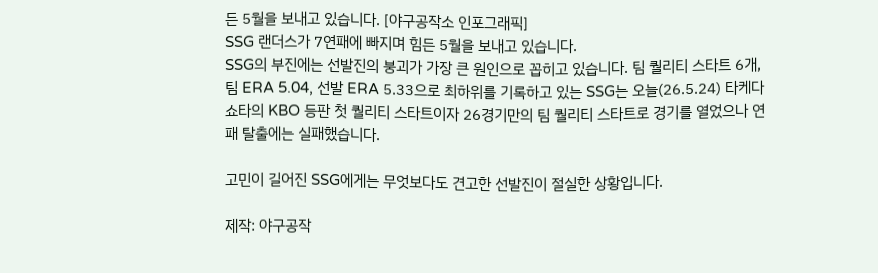든 5월을 보내고 있습니다. [야구공작소 인포그래픽]
SSG 랜더스가 7연패에 빠지며 힘든 5월을 보내고 있습니다.
SSG의 부진에는 선발진의 붕괴가 가장 큰 원인으로 꼽히고 있습니다. 팀 퀄리티 스타트 6개, 팀 ERA 5.04, 선발 ERA 5.33으로 최하위를 기록하고 있는 SSG는 오늘(26.5.24) 타케다 쇼타의 KBO 등판 첫 퀄리티 스타트이자 26경기만의 팀 퀄리티 스타트로 경기를 열었으나 연패 탈출에는 실패했습니다.

고민이 길어진 SSG에게는 무엇보다도 견고한 선발진이 절실한 상황입니다.

제작: 야구공작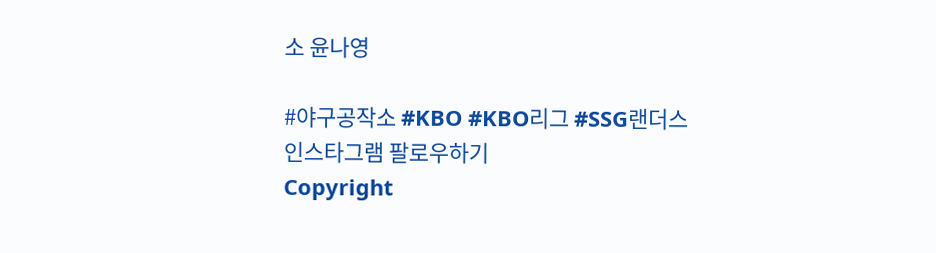소 윤나영

#야구공작소 #KBO #KBO리그 #SSG랜더스
인스타그램 팔로우하기
Copyright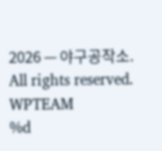2026 — 야구공작소. All rights reserved. WPTEAM
%d